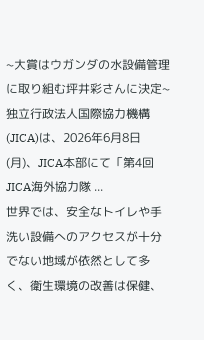~大賞はウガンダの水設備管理に取り組む坪井彩さんに決定~  独立行政法人国際協力機構(JICA)は、2026年6月8日(月)、JICA本部にて「第4回 JICA海外協力隊 ...
世界では、安全なトイレや手洗い設備へのアクセスが十分でない地域が依然として多く、衛生環境の改善は保健、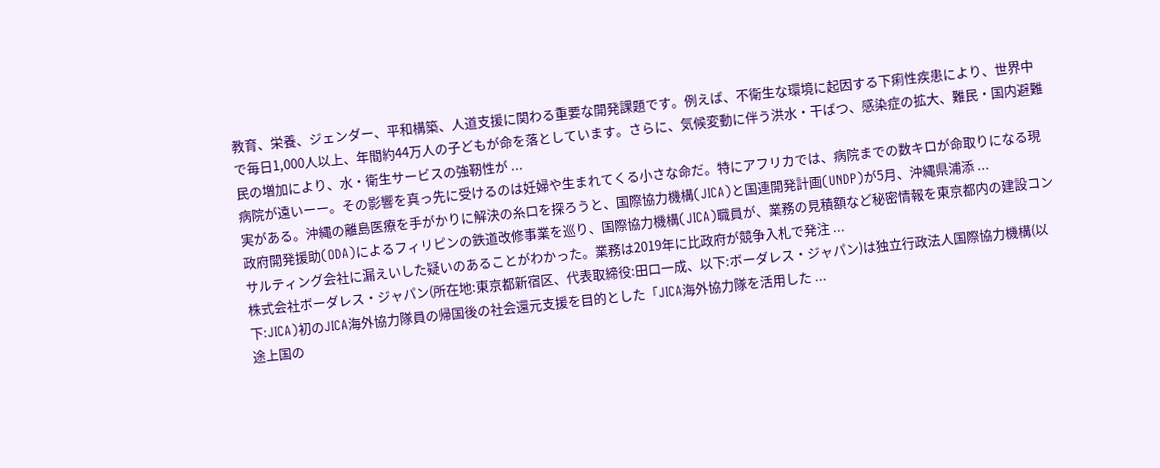教育、栄養、ジェンダー、平和構築、人道支援に関わる重要な開発課題です。例えば、不衛生な環境に起因する下痢性疾患により、世界中で毎日1,000人以上、年間約44万人の子どもが命を落としています。さらに、気候変動に伴う洪水・干ばつ、感染症の拡大、難民・国内避難民の増加により、水・衛生サービスの強靭性が ...
病院が遠いーー。その影響を真っ先に受けるのは妊婦や生まれてくる小さな命だ。特にアフリカでは、病院までの数キロが命取りになる現実がある。沖縄の離島医療を手がかりに解決の糸口を探ろうと、国際協力機構(JICA)と国連開発計画(UNDP)が5月、沖縄県浦添 ...
政府開発援助(ODA)によるフィリピンの鉄道改修事業を巡り、国際協力機構(JICA)職員が、業務の見積額など秘密情報を東京都内の建設コンサルティング会社に漏えいした疑いのあることがわかった。業務は2019年に比政府が競争入札で発注 ...
株式会社ボーダレス・ジャパン(所在地:東京都新宿区、代表取締役:⽥⼝⼀成、以下:ボーダレス・ジャパン)は独⽴⾏政法⼈国際協⼒機構(以下:JICA)初のJICA海外協⼒隊員の帰国後の社会還元⽀援を⽬的とした「JICA海外協⼒隊を活⽤した ...
途上国の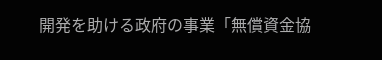開発を助ける政府の事業「無償資金協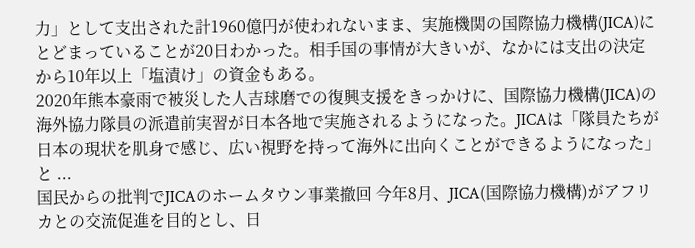力」として支出された計1960億円が使われないまま、実施機関の国際協力機構(JICA)にとどまっていることが20日わかった。相手国の事情が大きいが、なかには支出の決定から10年以上「塩漬け」の資金もある。
2020年熊本豪雨で被災した人吉球磨での復興支援をきっかけに、国際協力機構(JICA)の海外協力隊員の派遣前実習が日本各地で実施されるようになった。JICAは「隊員たちが日本の現状を肌身で感じ、広い視野を持って海外に出向くことができるようになった」と ...
国民からの批判でJICAのホームタウン事業撤回 今年8月、JICA(国際協力機構)がアフリカとの交流促進を目的とし、日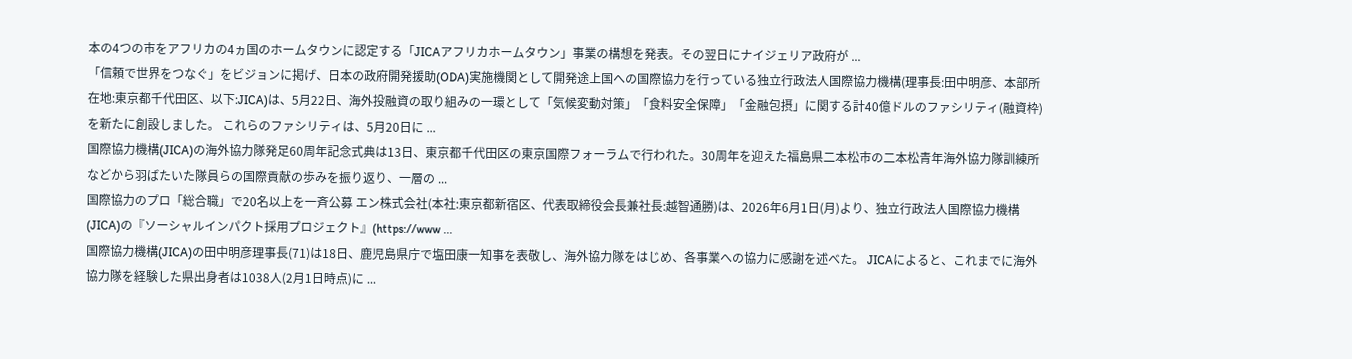本の4つの市をアフリカの4ヵ国のホームタウンに認定する「JICAアフリカホームタウン」事業の構想を発表。その翌日にナイジェリア政府が ...
「信頼で世界をつなぐ」をビジョンに掲げ、日本の政府開発援助(ODA)実施機関として開発途上国への国際協力を行っている独立行政法人国際協力機構(理事長:田中明彦、本部所在地:東京都千代田区、以下:JICA)は、5月22日、海外投融資の取り組みの一環として「気候変動対策」「食料安全保障」「金融包摂」に関する計40億ドルのファシリティ(融資枠)を新たに創設しました。 これらのファシリティは、5月20日に ...
国際協力機構(JICA)の海外協力隊発足60周年記念式典は13日、東京都千代田区の東京国際フォーラムで行われた。30周年を迎えた福島県二本松市の二本松青年海外協力隊訓練所などから羽ばたいた隊員らの国際貢献の歩みを振り返り、一層の ...
国際協力のプロ「総合職」で20名以上を一斉公募 エン株式会社(本社:東京都新宿区、代表取締役会長兼社長:越智通勝)は、2026年6月1日(月)より、独立行政法人国際協力機構(JICA)の『ソーシャルインパクト採用プロジェクト』(https://www ...
国際協力機構(JICA)の田中明彦理事長(71)は18日、鹿児島県庁で塩田康一知事を表敬し、海外協力隊をはじめ、各事業への協力に感謝を述べた。 JICAによると、これまでに海外協力隊を経験した県出身者は1038人(2月1日時点)に ...